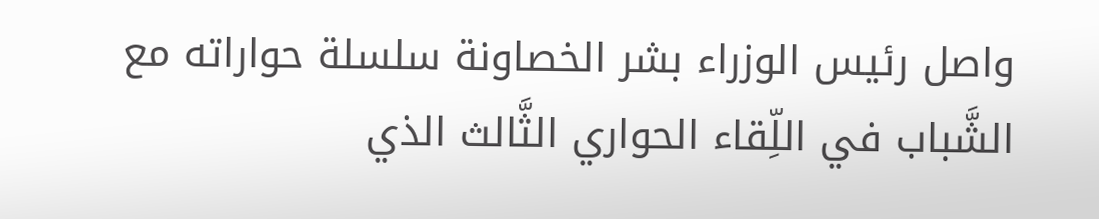واصل رئيس الوزراء بشر الخصاونة سلسلة حواراته مع الشَّباب في اللِّقاء الحواري الثَّالث الذي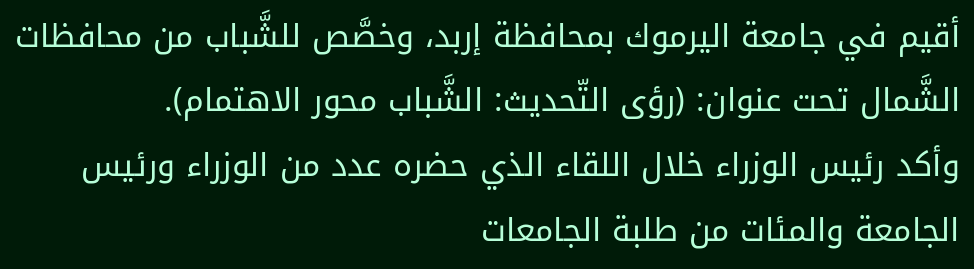أقيم في جامعة اليرموك بمحافظة إربد، وخصَّص للشَّباب من محافظات الشَّمال تحت عنوان: (رؤى التّحديث: الشَّباب محور الاهتمام).
وأكد رئيس الوزراء خلال اللقاء الذي حضره عدد من الوزراء ورئيس الجامعة والمئات من طلبة الجامعات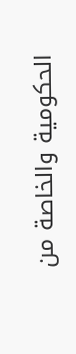الحكومية والخاصة من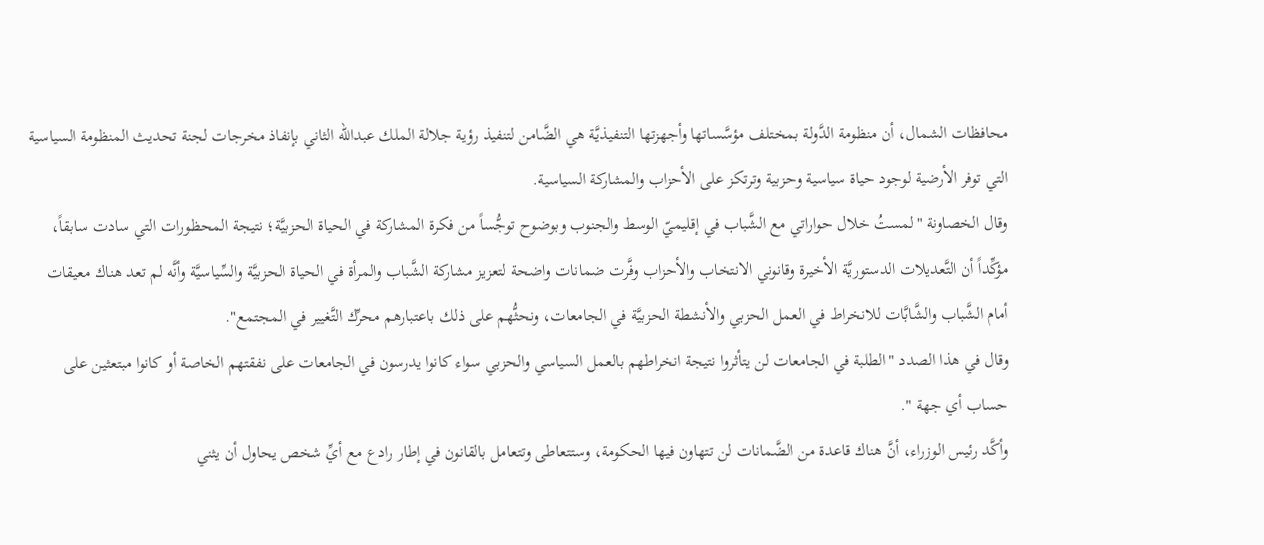محافظات الشمال، أن منظومة الدَّولة بمختلف مؤسَّساتها وأجهزتها التنفيذيَّة هي الضَّامن لتنفيذ رؤية جلالة الملك عبدالله الثاني بإنفاذ مخرجات لجنة تحديث المنظومة السياسية التي توفر الأرضية لوجود حياة سياسية وحزبية وترتكز على الأحزاب والمشاركة السياسية.
وقال الخصاونة "لمستُ خلال حواراتي مع الشَّباب في إقليميّ الوسط والجنوب وبوضوح توجُّساً من فكرة المشاركة في الحياة الحزبيَّة؛ نتيجة المحظورات التي سادت سابقاً، مؤكِّداً أن التَّعديلات الدستوريَّة الأخيرة وقانوني الانتخاب والأحزاب وفَّرت ضمانات واضحة لتعزيز مشاركة الشَّباب والمرأة في الحياة الحزبيَّة والسِّياسيَّة وأنَّه لم تعد هناك معيقات أمام الشَّباب والشَّابَّات للانخراط في العمل الحزبي والأنشطة الحزبيَّة في الجامعات، ونحثُّهم على ذلك باعتبارهم محرِّك التَّغيير في المجتمع".
وقال في هذا الصدد "الطلبة في الجامعات لن يتأثروا نتيجة انخراطهم بالعمل السياسي والحزبي سواء كانوا يدرسون في الجامعات على نفقتهم الخاصة أو كانوا مبتعثين على حساب أي جهة ".
وأكَّد رئيس الوزراء، أنَّ هناك قاعدة من الضَّمانات لن تتهاون فيها الحكومة، وستتعاطى وتتعامل بالقانون في إطار رادع مع أيِّ شخص يحاول أن يثني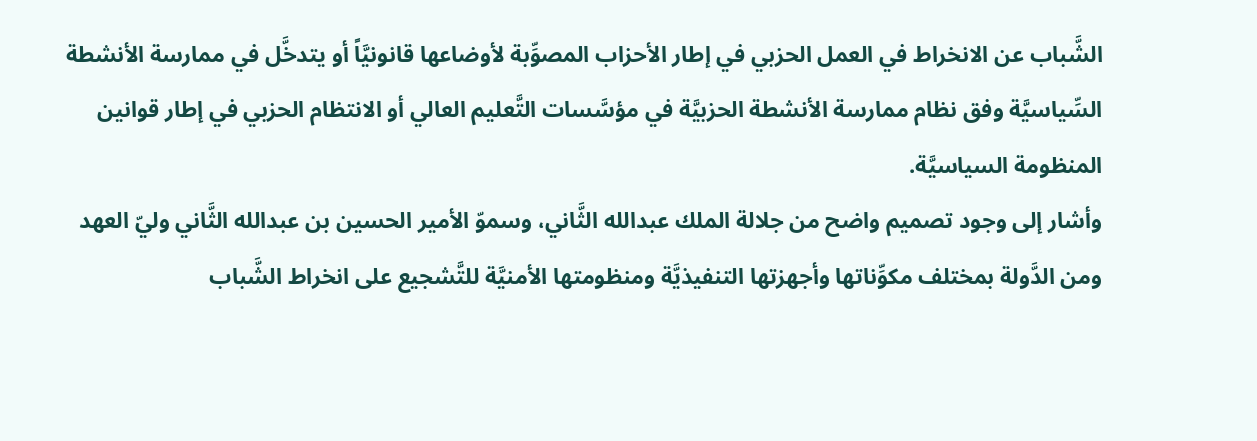الشَّباب عن الانخراط في العمل الحزبي في إطار الأحزاب المصوِّبة لأوضاعها قانونيَّاً أو يتدخَّل في ممارسة الأنشطة السِّياسيَّة وفق نظام ممارسة الأنشطة الحزبيَّة في مؤسَّسات التَّعليم العالي أو الانتظام الحزبي في إطار قوانين المنظومة السياسيَّة.
وأشار إلى وجود تصميم واضح من جلالة الملك عبدالله الثَّاني، وسموّ الأمير الحسين بن عبدالله الثَّاني وليّ العهد ومن الدَّولة بمختلف مكوِّناتها وأجهزتها التنفيذيَّة ومنظومتها الأمنيَّة للتَّشجيع على انخراط الشَّباب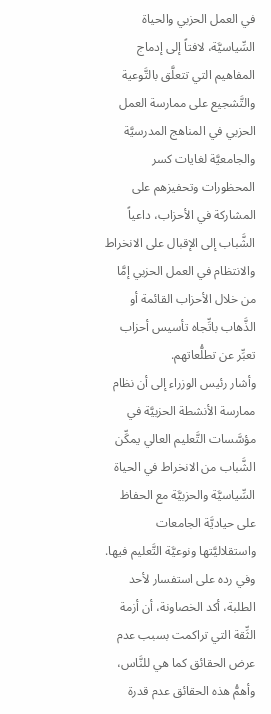في العمل الحزبي والحياة السِّياسيَّة، لافتاً إلى إدماج المفاهيم التي تتعلَّق بالتَّوعية والتَّشجيع على ممارسة العمل الحزبي في المناهج المدرسيَّة والجامعيَّة لغايات كسر المحظورات وتحفيزهم على المشاركة في الأحزاب، داعياً الشَّباب إلى الإقبال على الانخراط والانتظام في العمل الحزبي إمَّا من خلال الأحزاب القائمة أو الذَّهاب باتِّجاه تأسيس أحزاب تعبِّر عن تطلُّعاتهم.
وأشار رئيس الوزراء إلى أن نظام ممارسة الأنشطة الحزبيَّة في مؤسَّسات التَّعليم العالي يمكِّن الشَّباب من الانخراط في الحياة السِّياسيَّة والحزبيَّة مع الحفاظ على حياديَّة الجامعات واستقلاليَّتها ونوعيَّة التَّعليم فيها.
وفي رده على استفسار لأحد الطلبة، أكد الخصاونة، أن أزمة الثِّقة التي تراكمت بسبب عدم عرض الحقائق كما هي للنَّاس، وأهمُّ هذه الحقائق عدم قدرة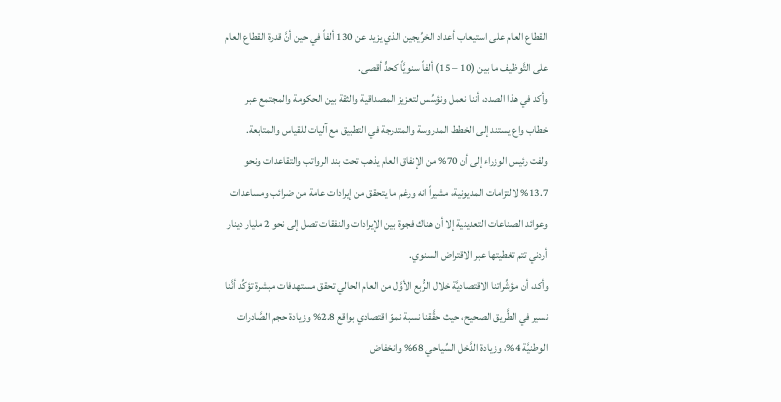القطاع العام على استيعاب أعداد الخرِّيجين الذي يزيد عن 130 ألفاً في حين أنَّ قدرة القطاع العام على التَّوظيف ما بين (10 – 15) ألفاً سنويَّاً كحدٍّ أقصى.
وأكد في هذا الصدد، أننا نعمل ونؤسِّس لتعزيز المصداقية والثقة بين الحكومة والمجتمع عبر خطاب واع يستند إلى الخطط المدروسة والمتدرجة في التطبيق مع آليات للقياس والمتابعة.
ولفت رئيس الوزراء إلى أن 70% من الإنفاق العام يذهب تحت بند الرواتب والتقاعدات ونحو 13.7% لالتزامات المديونية، مشيراً انه ورغم ما يتحقق من إيرادات عامة من ضرائب ومساعدات وعوائد الصناعات التعدينية إلا أن هناك فجوة بين الإيرادات والنفقات تصل إلى نحو 2 مليار دينار أردني تتم تغطيتها عبر الاقتراض السنوي.
وأكد، أن مؤشِّراتنا الاقتصاديَّة خلال الرُّبع الأوَّل من العام الحالي تحقق مستهدفات مبشرة تؤكِّد أنَّنا نسير في الطَّريق الصحيح، حيث حقَّقنا نسبة نموّ اقتصادي بواقع 2.8% وزيادة حجم الصَّادرات الوطنيَّة 4%، وزيادة الدَّخل السِّياحي 68% وانخفاض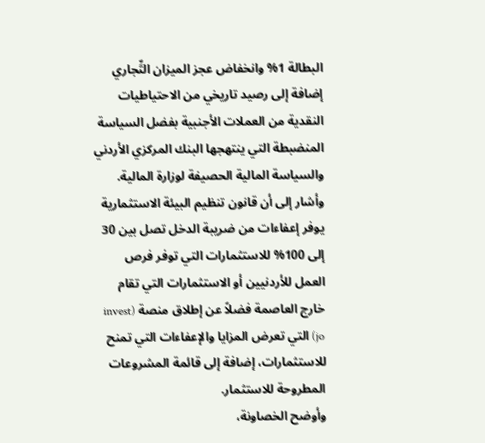البطالة 1% وانخفاض عجز الميزان التِّجاري إضافة إلى رصيد تاريخي من الاحتياطيات النقدية من العملات الأجنبية بفضل السياسة المنضبطة التي ينتهجها البنك المركزي الأردني والسياسة المالية الحصيفة لوزارة المالية.
وأشار إلى أن قانون تنظيم البيئة الاستثمارية يوفر إعفاءات من ضريبة الدخل تصل بين 30 إلى 100% للاستثمارات التي توفر فرص العمل للأردنيين أو الاستثمارات التي تقام خارج العاصمة فضلاً عن إطلاق منصة (invest jo) التي تعرض المزايا والإعفاءات التي تمنح للاستثمارات، إضافة إلى قائمة المشروعات المطروحة للاستثمار.
وأوضح الخصاونة،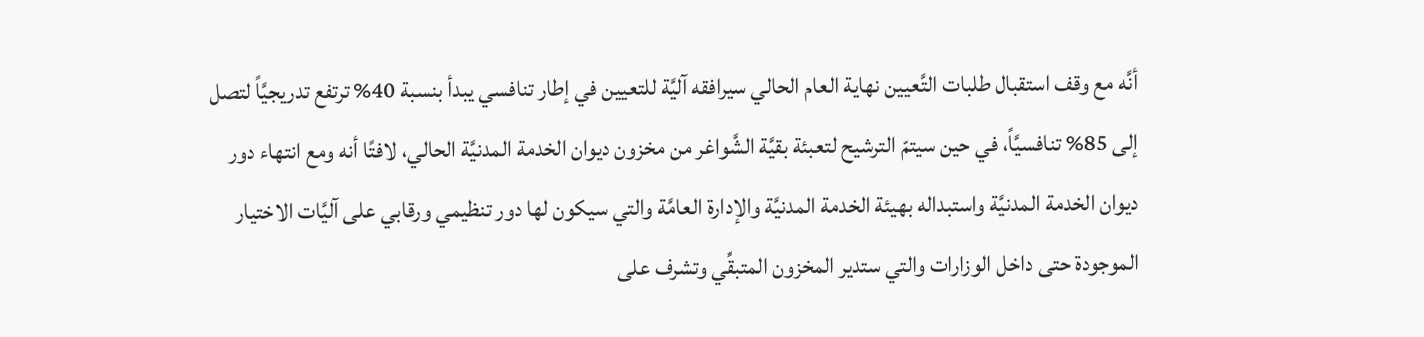أنَّه مع وقف استقبال طلبات التَّعيين نهاية العام الحالي سيرافقه آليَّة للتعيين في إطار تنافسي يبدأ بنسبة 40% ترتفع تدريجيَّاً لتصل إلى 85% تنافسيَّاً، في حين سيتمّ الترشيح لتعبئة بقيَّة الشَّواغر من مخزون ديوان الخدمة المدنيَّة الحالي، لافتًا أنه ومع انتهاء دور ديوان الخدمة المدنيَّة واستبداله بهيئة الخدمة المدنيَّة والإدارة العامَّة والتي سيكون لها دور تنظيمي ورقابي على آليَّات الاختيار الموجودة حتى داخل الوزارات والتي ستدير المخزون المتبقِّي وتشرف على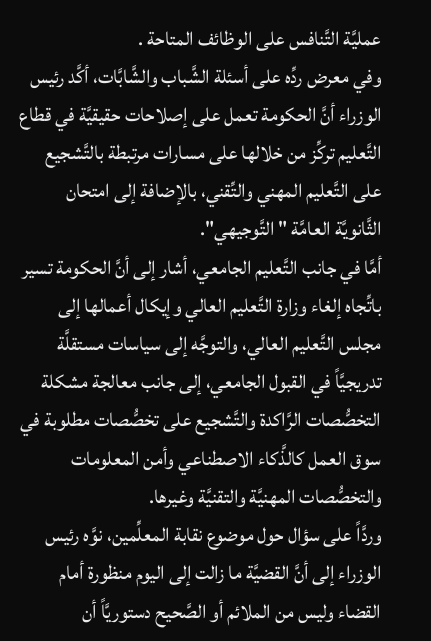عمليَّة التَّنافس على الوظائف المتاحة .
وفي معرض ردِّه على أسئلة الشَّباب والشَّابَّات، أكَّد رئيس الوزراء أنَّ الحكومة تعمل على إصلاحات حقيقيَّة في قطاع التَّعليم تركِّز من خلالها على مسارات مرتبطة بالتَّشجيع على التَّعليم المهني والتِّقني، بالإضافة إلى امتحان الثَّانويَّة العامَّة "التَّوجيهي".
أمَّا في جانب التَّعليم الجامعي، أشار إلى أنَّ الحكومة تسير باتِّجاه إلغاء وزارة التَّعليم العالي وإيكال أعمالها إلى مجلس التَّعليم العالي، والتوجَّه إلى سياسات مستقلَّة تدريجيَّاً في القبول الجامعي، إلى جانب معالجة مشكلة التخصُّصات الرَّاكدة والتَّشجيع على تخصُّصات مطلوبة في سوق العمل كالذَّكاء الاصطناعي وأمن المعلومات والتخصُّصات المهنيَّة والتقنيَّة وغيرها.
وردَّاً على سؤال حول موضوع نقابة المعلِّمين، نوَّه رئيس الوزراء إلى أنَّ القضيَّة ما زالت إلى اليوم منظورة أمام القضاء وليس من الملائم أو الصَّحيح دستوريَّاً أن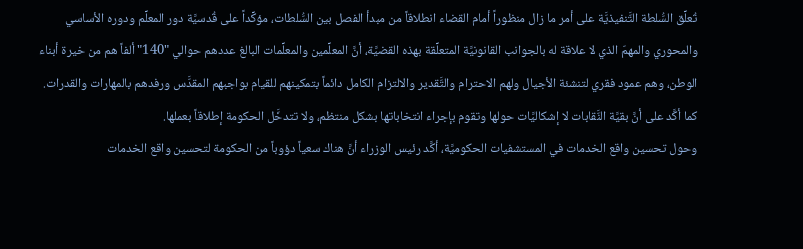تُعلِّق السُّلطة التَّنفيذيَّة على أمر ما زال منظوراً أمام القضاء انطلاقاً من مبدأ الفصل بين السُّلطات، مؤكِّداً على قُدسيَّة دور المعلِّم ودوره الأساسي والمحوري والمهمّ الذي لا علاقة له بالجوانب القانونيَّة المتعلِّقة بهذه القضيَّة، أنَّ المعلِّمين والمعلِّمات البالغ عددهم حوالي "140" ألفاً هم من خيرة أبناء الوطن، وهم عمود فقري لتنشئة الأجيال ولهم الاحترام والتَّقدير والالتزام الكامل دائماً بتمكينهم للقيام بواجبهم المقدَّس ورفدهم بالمهارات والقدرات.
كما أكَّد على أنَّ بقيَّة النَّقابات لا إشكاليَّات حولها وتقوم بإجراء انتخاباتها بشكل منتظم، ولا تتدخَّل الحكومة إطلاقاً بعملها.
وحول تحسين واقع الخدمات في المستشفيات الحكوميَّة، أكَّد رئيس الوزراء أنَّ هناك سعياً دؤوباً من الحكومة لتحسين واقع الخدمات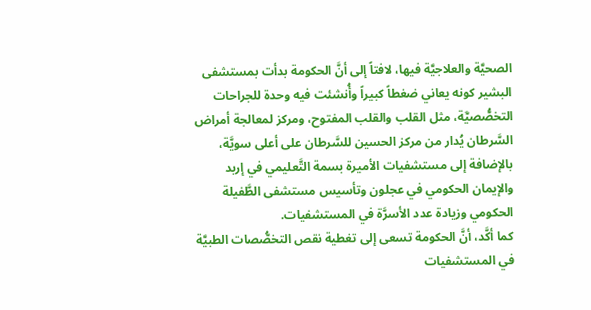الصحيَّة والعلاجيَّة فيها، لافتاً إلى أنَّ الحكومة بدأت بمستشفى البشير كونه يعاني ضغطاً كبيراً وأُنشئت فيه وحدة للجراحات التخصُّصيَّة، مثل القلب والقلب المفتوح، ومركز لمعالجة أمراض السَّرطان يُدار من مركز الحسين للسَّرطان على أعلى سويَّة، بالإضافة إلى مستشفيات الأميرة بسمة التَّعليمي في إربد والإيمان الحكومي في عجلون وتأسيس مستشفى الطَّفيلة الحكومي وزيادة عدد الأسرَّة في المستشفيات.
كما أكَّد، أنَّ الحكومة تسعى إلى تغطية نقص التخصُّصات الطبيَّة في المستشفيات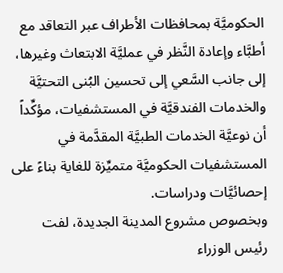الحكوميَّة بمحافظات الأطراف عبر التعاقد مع أطبَّاء وإعادة النَّظر في عمليَّة الابتعاث وغيرها، إلى جانب السَّعي إلى تحسين البُنى التحتيَّة والخدمات الفندقيَّة في المستشفيات، مؤكِّداً أن نوعيَّة الخدمات الطبيَّة المقدَّمة في المستشفيات الحكوميَّة متميِّزة للغاية بناءً على إحصائيَّات ودراسات.
وبخصوص مشروع المدينة الجديدة، لفت رئيس الوزراء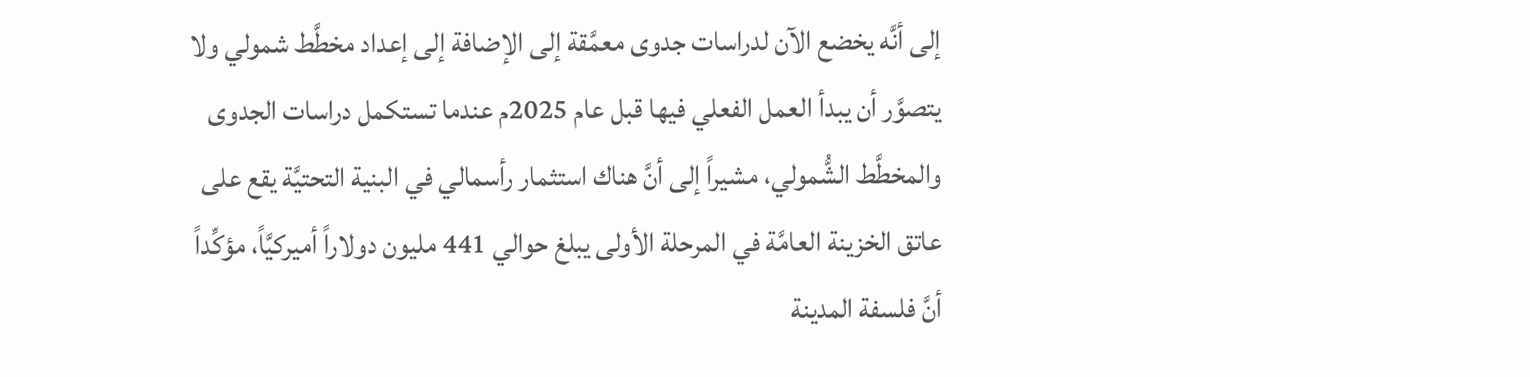إلى أنَّه يخضع الآن لدراسات جدوى معمَّقة إلى الإضافة إلى إعداد مخطَّط شمولي ولا يتصوَّر أن يبدأ العمل الفعلي فيها قبل عام 2025م عندما تستكمل دراسات الجدوى والمخطَّط الشُّمولي، مشيراً إلى أنَّ هناك استثمار رأسمالي في البنية التحتيَّة يقع على عاتق الخزينة العامَّة في المرحلة الأولى يبلغ حوالي 441 مليون دولاراً أميركيَّاً، مؤكِّداً أنَّ فلسفة المدينة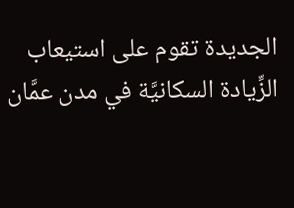الجديدة تقوم على استيعاب الزِّيادة السكانيَّة في مدن عمَّان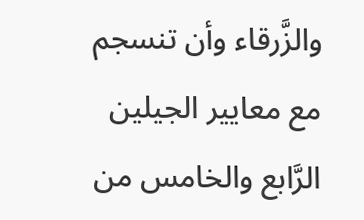والزَّرقاء وأن تنسجم مع معايير الجيلين الرَّابع والخامس من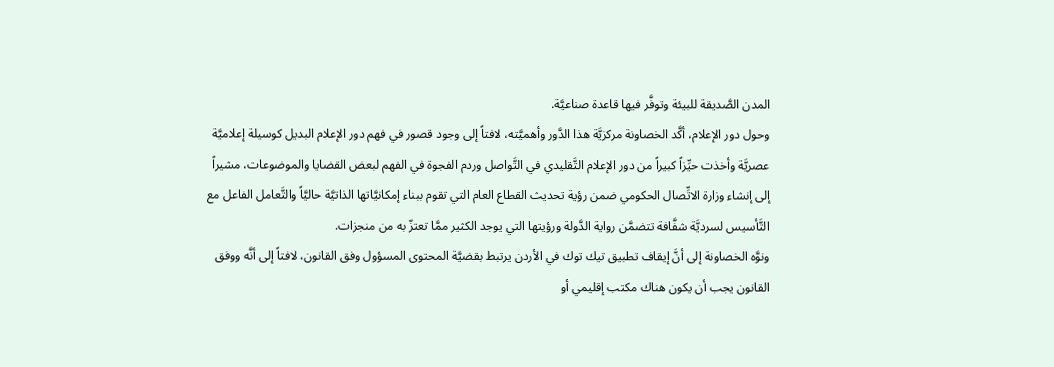المدن الصَّديقة للبيئة وتوفَّر فيها قاعدة صناعيَّة.
وحول دور الإعلام، أكَّد الخصاونة مركزيَّة هذا الدَّور وأهميَّته، لافتاً إلى وجود قصور في فهم دور الإعلام البديل كوسيلة إعلاميَّة عصريَّة وأخذت حيِّزاً كبيراً من دور الإعلام التَّقليدي في التَّواصل وردم الفجوة في الفهم لبعض القضايا والموضوعات، مشيراً إلى إنشاء وزارة الاتِّصال الحكومي ضمن رؤية تحديث القطاع العام التي تقوم ببناء إمكانيَّاتها الذاتيَّة حاليَّاً والتَّعامل الفاعل مع التَّأسيس لسرديَّة شفَّافة تتضمَّن رواية الدَّولة ورؤيتها التي يوجد الكثير ممَّا تعتزّ به من منجزات.
ونوَّه الخصاونة إلى أنَّ إيقاف تطبيق تيك توك في الأردن يرتبط بقضيَّة المحتوى المسؤول وفق القانون، لافتاً إلى أنَّه ووفق القانون يجب أن يكون هناك مكتب إقليمي أو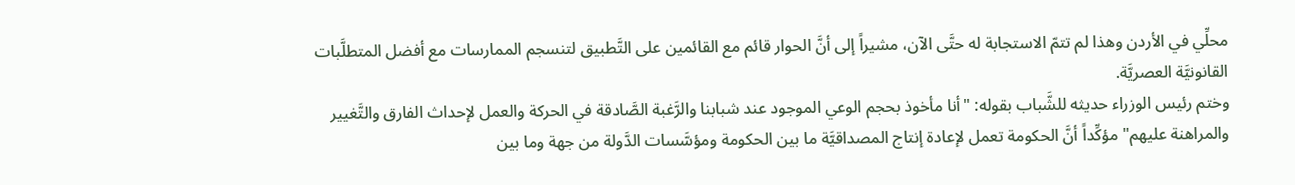محلِّي في الأردن وهذا لم تتمّ الاستجابة له حتَّى الآن، مشيراً إلى أنَّ الحوار قائم مع القائمين على التَّطبيق لتنسجم الممارسات مع أفضل المتطلَّبات القانونيَّة العصريَّة.
وختم رئيس الوزراء حديثه للشَّباب بقوله: "أنا مأخوذ بحجم الوعي الموجود عند شبابنا والرَّغبة الصَّادقة في الحركة والعمل لإحداث الفارق والتَّغيير والمراهنة عليهم" مؤكِّداً أنَّ الحكومة تعمل لإعادة إنتاج المصداقيَّة ما بين الحكومة ومؤسَّسات الدَّولة من جهة وما بين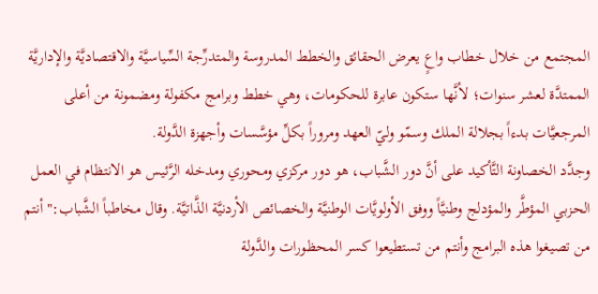المجتمع من خلال خطاب واعٍ يعرض الحقائق والخطط المدروسة والمتدرِّجة السِّياسيَّة والاقتصاديَّة والإداريَّة الممتدَّة لعشر سنوات؛ لأنَّها ستكون عابرة للحكومات، وهي خطط وبرامج مكفولة ومضمونة من أعلى المرجعيَّات بدءاً بجلالة الملك وسمّو وليّ العهد ومروراً بكلِّ مؤسَّسات وأجهزة الدَّولة.
وجدَّد الخصاونة التَّأكيد على أنَّ دور الشَّباب، هو دور مركزي ومحوري ومدخله الرَّئيس هو الانتظام في العمل الحزبي المؤطَّر والمؤدلج وطنيَّاً ووفق الأولويَّات الوطنيَّة والخصائص الأردنيَّة الذَّاتيَّة. وقال مخاطباً الشَّباب:" أنتم من تصيغوا هذه البرامج وأنتم من تستطيعوا كسر المحظورات والدَّولة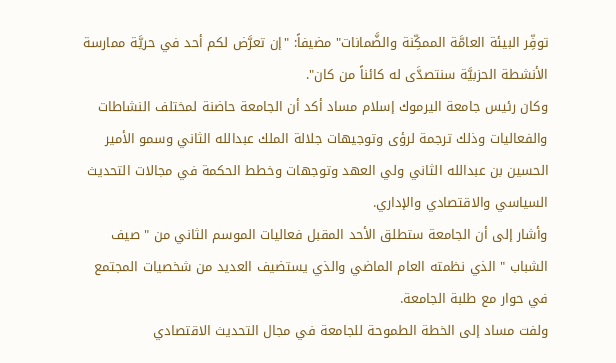توفِّر البيئة العامَّة الممكِّنة والضَّمانات" مضيفاً: "إن تعرَّض لكم أحد في حريَّة ممارسة الأنشطة الحزبيَّة سنتصدَّى له كائناً من كان".
وكان رئيس جامعة اليرموك إسلام مساد أكد أن الجامعة حاضنة لمختلف النشاطات والفعاليات وذلك ترجمة لرؤى وتوجيهات جلالة الملك عبدالله الثاني وسمو الأمير الحسين بن عبدالله الثاني ولي العهد وتوجهات وخطط الحكمة في مجالات التحديث السياسي والاقتصادي والإداري.
وأشار إلى أن الجامعة ستطلق الأحد المقبل فعاليات الموسم الثاني من " صيف الشباب " الذي نظمته العام الماضي والذي يستضيف العديد من شخصيات المجتمع في حوار مع طلبة الجامعة.
ولفت مساد إلى الخطة الطموحة للجامعة في مجال التحديث الاقتصادي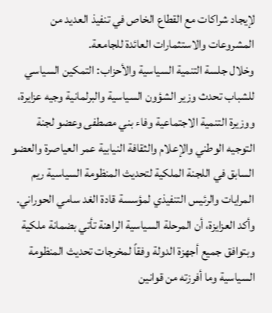لإيجاد شراكات مع القطاع الخاص في تنفيذ العديد من المشروعات والاستثمارات العائدة للجامعة.
وخلال جلسة التنمية السياسية والأحزاب: التمكين السياسي للشباب تحدث وزير الشؤون السياسية والبرلمانية وجيه عزايرة، ووزيرة التنمية الاجتماعية وفاء بني مصطفى وعضو لجنة التوجيه الوطني والإعلام والثقافة النيابية عمر العياصرة والعضو السابق في اللجنة الملكية لتحديث المنظومة السياسية ريم المرايات والرئيس التنفيذي لمؤسسة قادة الغد سامي الحوراني.
وأكد العزايزة، أن المرحلة السياسية الراهنة تأتي بضمانة ملكية وبتوافق جميع أجهزة الدولة وفقاً لمخرجات تحديث المنظومة السياسية وما أفرزته من قوانين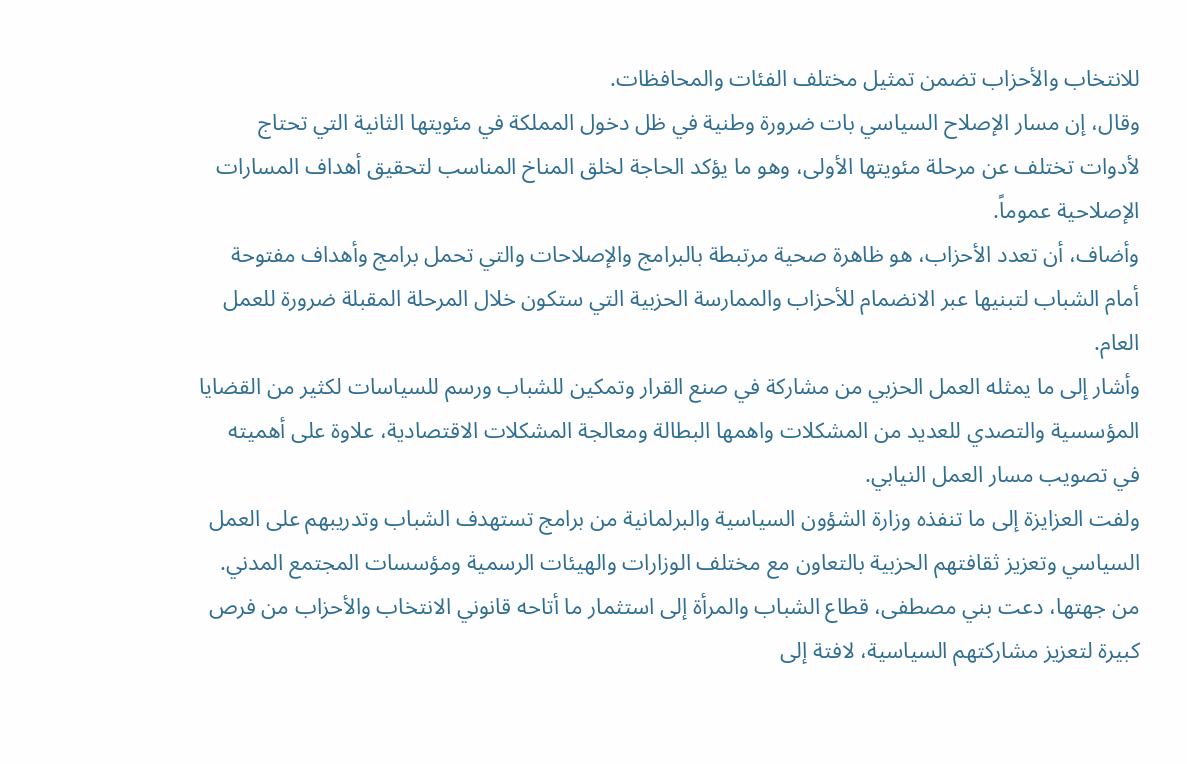للانتخاب والأحزاب تضمن تمثيل مختلف الفئات والمحافظات.
وقال، إن مسار الإصلاح السياسي بات ضرورة وطنية في ظل دخول المملكة في مئويتها الثانية التي تحتاج لأدوات تختلف عن مرحلة مئويتها الأولى، وهو ما يؤكد الحاجة لخلق المناخ المناسب لتحقيق أهداف المسارات الإصلاحية عموماً.
وأضاف، أن تعدد الأحزاب، هو ظاهرة صحية مرتبطة بالبرامج والإصلاحات والتي تحمل برامج وأهداف مفتوحة أمام الشباب لتبنيها عبر الانضمام للأحزاب والممارسة الحزبية التي ستكون خلال المرحلة المقبلة ضرورة للعمل العام.
وأشار إلى ما يمثله العمل الحزبي من مشاركة في صنع القرار وتمكين للشباب ورسم للسياسات لكثير من القضايا المؤسسية والتصدي للعديد من المشكلات واهمها البطالة ومعالجة المشكلات الاقتصادية، علاوة على أهميته في تصويب مسار العمل النيابي.
ولفت العزايزة إلى ما تنفذه وزارة الشؤون السياسية والبرلمانية من برامج تستهدف الشباب وتدريبهم على العمل السياسي وتعزيز ثقافتهم الحزبية بالتعاون مع مختلف الوزارات والهيئات الرسمية ومؤسسات المجتمع المدني.
من جهتها، دعت بني مصطفى، قطاع الشباب والمرأة إلى استثمار ما أتاحه قانوني الانتخاب والأحزاب من فرص كبيرة لتعزيز مشاركتهم السياسية، لافتة إلى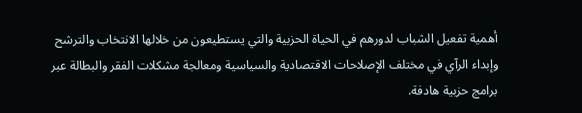أهمية تفعيل الشباب لدورهم في الحياة الحزبية والتي يستطيعون من خلالها الانتخاب والترشح وإبداء الرآي في مختلف الإصلاحات الاقتصادية والسياسية ومعالجة مشكلات الفقر والبطالة عبر برامج حزبية هادفة.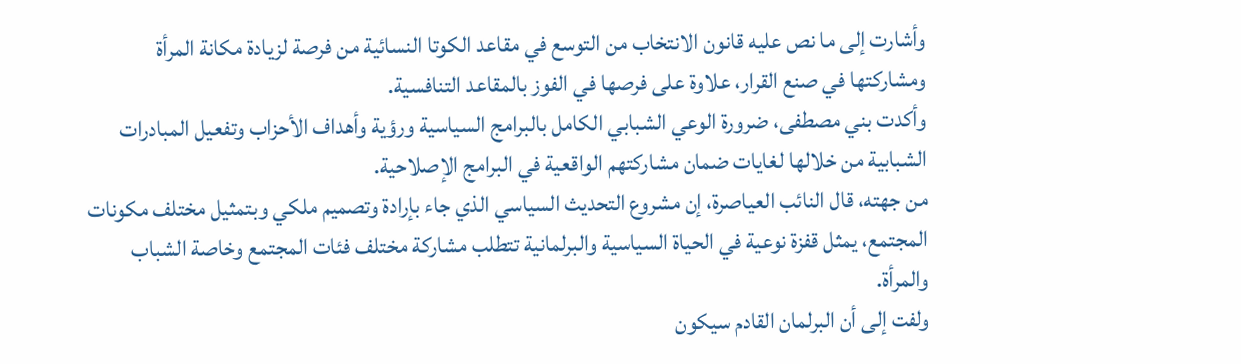وأشارت إلى ما نص عليه قانون الانتخاب من التوسع في مقاعد الكوتا النسائية من فرصة لزيادة مكانة المرأة ومشاركتها في صنع القرار، علاوة على فرصها في الفوز بالمقاعد التنافسية.
وأكدت بني مصطفى، ضرورة الوعي الشبابي الكامل بالبرامج السياسية ورؤية وأهداف الأحزاب وتفعيل المبادرات الشبابية من خلالها لغايات ضمان مشاركتهم الواقعية في البرامج الإصلاحية.
من جهته، قال النائب العياصرة، إن مشروع التحديث السياسي الذي جاء بإرادة وتصميم ملكي وبتمثيل مختلف مكونات المجتمع، يمثل قفزة نوعية في الحياة السياسية والبرلمانية تتطلب مشاركة مختلف فئات المجتمع وخاصة الشباب والمرأة.
ولفت إلى أن البرلمان القادم سيكون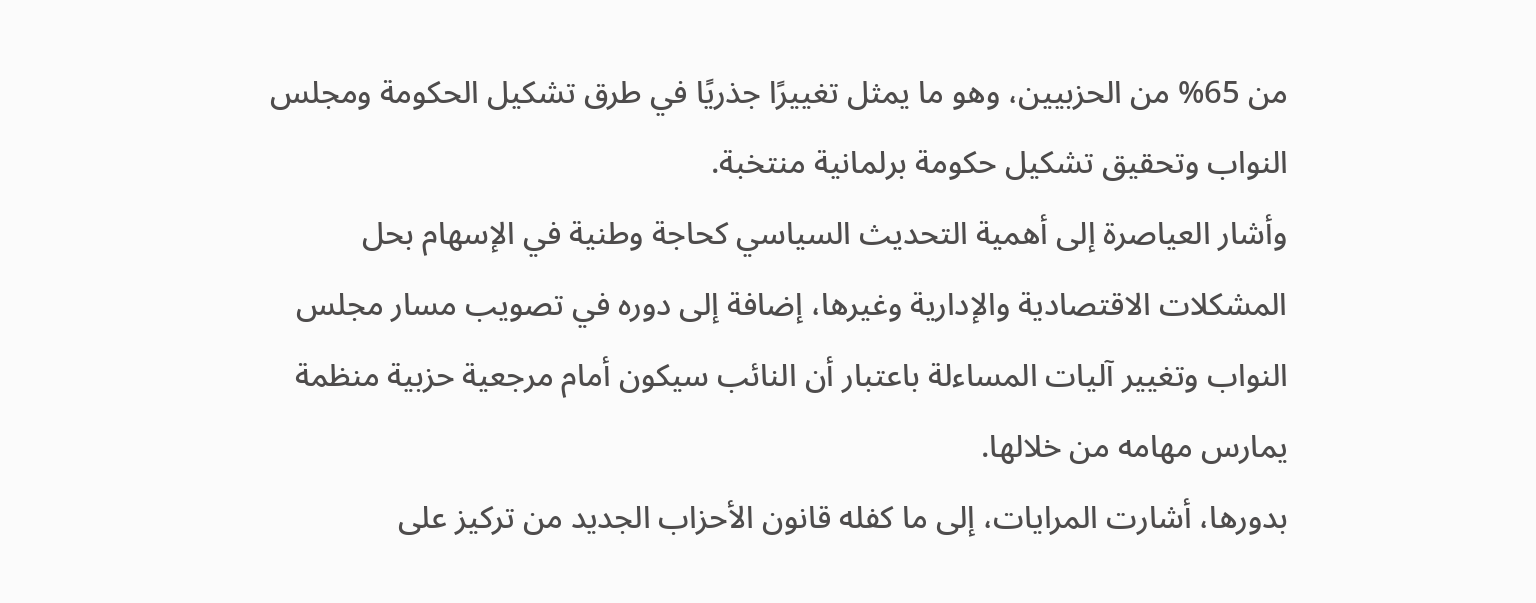من 65% من الحزبيين، وهو ما يمثل تغييرًا جذريًا في طرق تشكيل الحكومة ومجلس النواب وتحقيق تشكيل حكومة برلمانية منتخبة.
وأشار العياصرة إلى أهمية التحديث السياسي كحاجة وطنية في الإسهام بحل المشكلات الاقتصادية والإدارية وغيرها، إضافة إلى دوره في تصويب مسار مجلس النواب وتغيير آليات المساءلة باعتبار أن النائب سيكون أمام مرجعية حزبية منظمة يمارس مهامه من خلالها.
بدورها، أشارت المرايات، إلى ما كفله قانون الأحزاب الجديد من تركيز على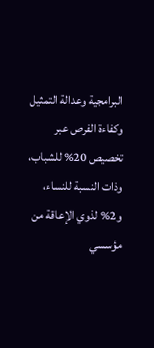البرامجية وعدالة التمثيل وكفاءة الفرص عبر تخصيص 20% للشباب، وذات النسبة للنساء، و2% لذوي الإعاقة من مؤسسي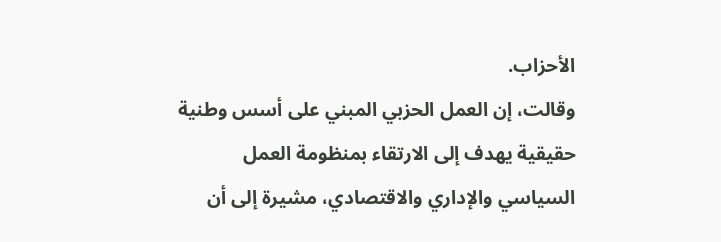الأحزاب.
وقالت، إن العمل الحزبي المبني على أسس وطنية حقيقية يهدف إلى الارتقاء بمنظومة العمل السياسي والإداري والاقتصادي، مشيرة إلى أن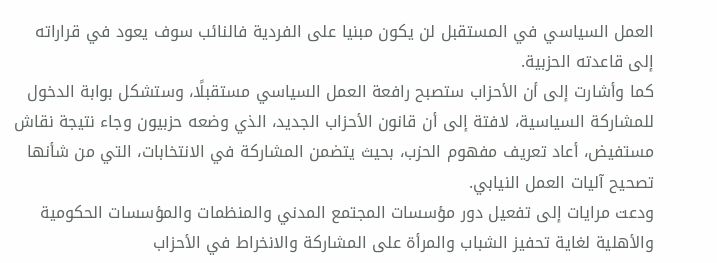العمل السياسي في المستقبل لن يكون مبنيا على الفردية فالنائب سوف يعود في قراراته إلى قاعدته الحزبية.
كما وأشارت إلى أن الأحزاب ستصبح رافعة العمل السياسي مستقبلًا، وستشكل بوابة الدخول للمشاركة السياسية، لافتة إلى أن قانون الأحزاب الجديد، الذي وضعه حزبيون وجاء نتيجة نقاش مستفيض، أعاد تعريف مفهوم الحزب، بحيث يتضمن المشاركة في الانتخابات، التي من شأنها تصحيح آليات العمل النيابي.
ودعت مرايات إلى تفعيل دور مؤسسات المجتمع المدني والمنظمات والمؤسسات الحكومية والأهلية لغاية تحفيز الشباب والمرأة على المشاركة والانخراط في الأحزاب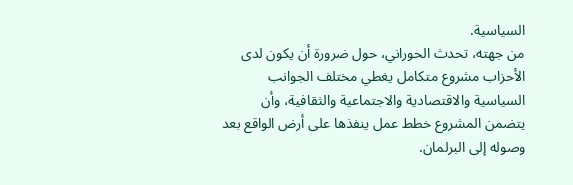السياسية.
من جهته، تحدث الحوراني، حول ضرورة أن يكون لدى الأحزاب مشروع متكامل يغطي مختلف الجوانب السياسية والاقتصادية والاجتماعية والثقافية، وأن يتضمن المشروع خطط عمل ينفذها على أرض الواقع بعد وصوله إلى البرلمان.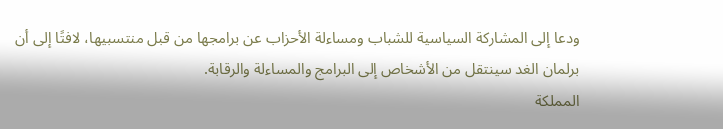ودعا إلى المشاركة السياسية للشباب ومساءلة الأحزاب عن برامجها من قبل منتسبيها، لافتًا إلى أن برلمان الغد سينتقل من الأشخاص إلى البرامج والمساءلة والرقابة.
المملكة